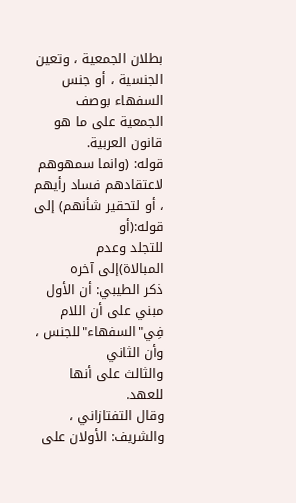بطلان الجمعية ، وتعين الجنسية ، أو جنس السفهاء بوصف الجمعية على ما هو
قانون العربية.
قوله: (وانما سمهوهم لاعتقادهم فساد رأيهم ، أو لتحقير شأنهم) إلى قوله:(أو
للتجلد وعدم المبالاة)إلى آخره
ذكر الطيبي: أن الأول مبني على أن اللام فِي"السفهاء"للجنس ، وأن الثاني
والثالث على أنها للعهد.
وقال التفتازاني ، والشريف: الأولان على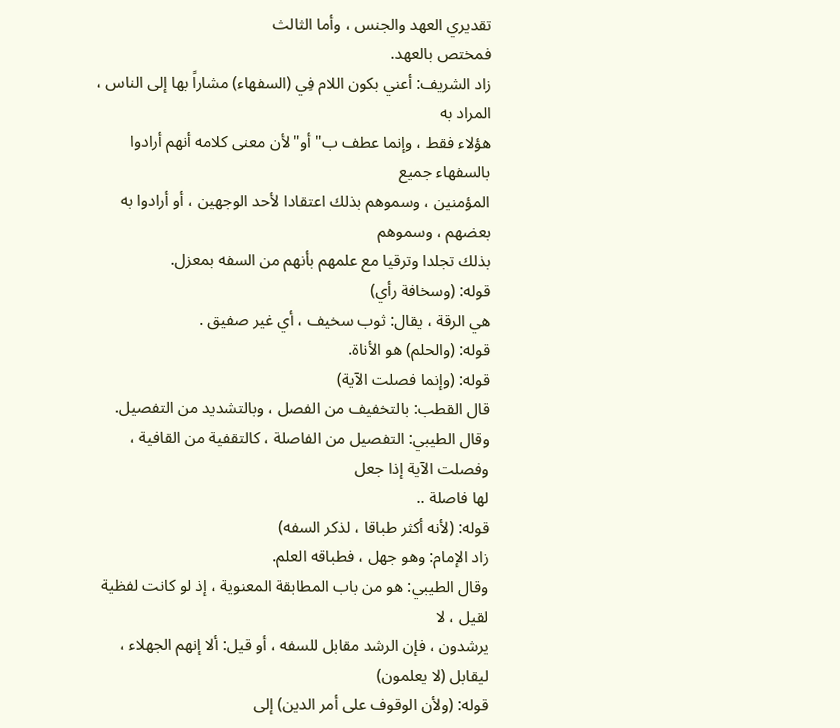تقديري العهد والجنس ، وأما الثالث
فمختص بالعهد.
زاد الشريف: أعني بكون اللام فِي (السفهاء) مشاراً بها إلى الناس ، المراد به
هؤلاء فقط ، وإنما عطف ب"أو"لأن معنى كلامه أنهم أرادوا بالسفهاء جميع
المؤمنين ، وسموهم بذلك اعتقادا لأحد الوجهين ، أو أرادوا به بعضهم ، وسموهم
بذلك تجلدا وترقيا مع علمهم بأنهم من السفه بمعزل.
قوله: (وسخافة رأي)
هي الرقة ، يقال: ثوب سخيف ، أي غير صفيق .
قوله: (والحلم) هو الأناة.
قوله: (وإنما فصلت الآية)
قال القطب: بالتخفيف من الفصل ، وبالتشديد من التفصيل.
وقال الطيبي: التفصيل من الفاصلة ، كالتقفية من القافية ، وفصلت الآية إذا جعل
لها فاصلة ..
قوله: (لأنه أكثر طباقا ، لذكر السفه)
زاد الإمام: وهو جهل ، فطباقه العلم.
وقال الطيبي: هو من باب المطابقة المعنوية ، إذ لو كانت لفظية لقيل ، لا
يرشدون ، فإن الرشد مقابل للسفه ، أو قيل: ألا إنهم الجهلاء ، ليقابل (لا يعلمون)
قوله: (ولأن الوقوف على أمر الدين) إلى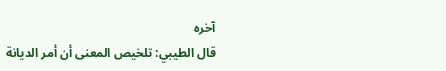آخره
قال الطيبي: تلخيص المعنى أن أمر الديانة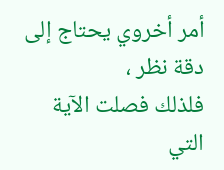أمر أخروي يحتاج إلى دقة نظر ،
فلذلك فصلت الآية التي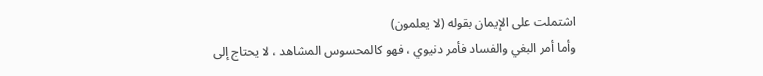اشتملت على الإيمان بقوله (لا يعلمون)
وأما أمر البغي والفساد فأمر دنيوي ، فهو كالمحسوس المشاهد ، لا يحتاج إلى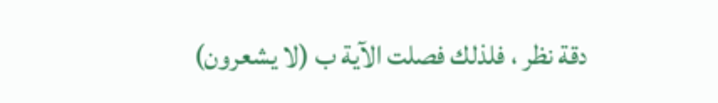دقة نظر ، فلذلك فصلت الآية ب (لا يشعرون)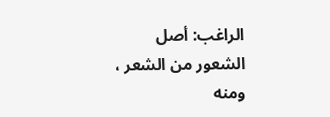الراغب: أصل الشعور من الشعر ، ومنه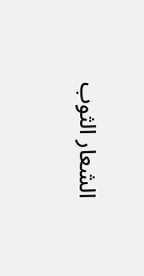الشعار الثوب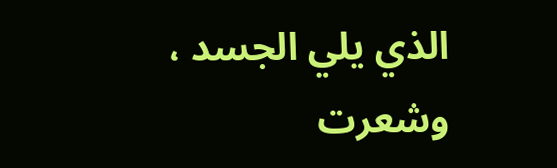الذي يلي الجسد ،
وشعرت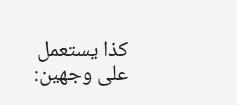كذا يستعمل على وجهين: